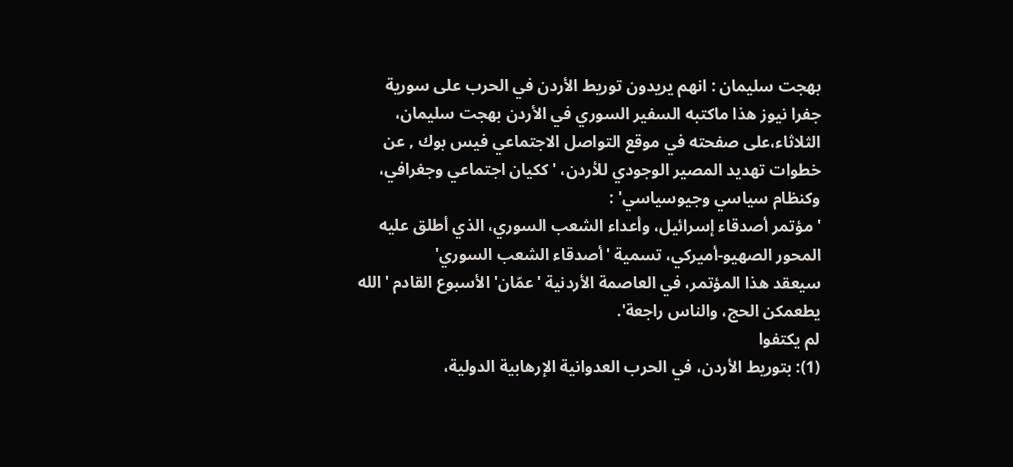بهجت سليمان : انهم يريدون توريط الأردن في الحرب على سورية
جفرا نيوز هذا ماكتبه السفير السوري في الأردن بهجت سليمان، الثلاثاء،على صفحته في موقع التواصل الاجتماعي فيس بوك , عن خطوات تهديد المصير الوجودي للأردن، ' ككيان اجتماعي وجغرافي، وكنظام سياسي وجيوسياسي' :
' مؤتمر أصدقاء إسرائيل، وأعداء الشعب السوري، الذي أطلق عليه المحور الصهيو-أميركي، تسمية 'أصدقاء الشعب السوري'
سيعقد هذا المؤتمر، في العاصمة الأردنية 'عمّان' الأسبوع القادم 'الله يطعمكن الحج، والناس راجعة'.
لم يكتفوا
(1): بتوريط الأردن، في الحرب العدوانية الإرهابية الدولية،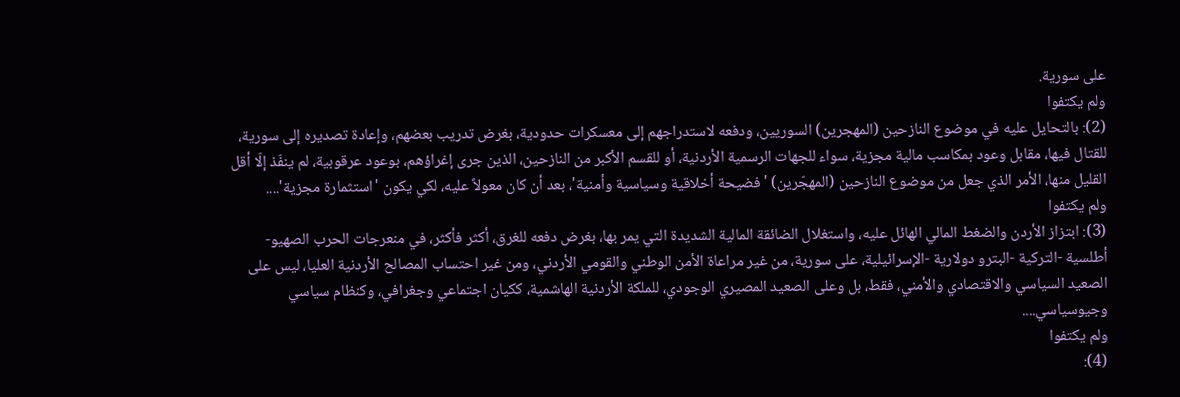على سورية.
ولم يكتفوا
(2): بالتحايل عليه في موضوع النازحين (المهجرين) السوريين، ودفعه لاستدراجهم إلى معسكرات حدودية، بغرض تدريب بعضهم، وإعادة تصديره إلى سورية، للقتال فيها، مقابل وعود بمكاسب مالية مجزية، سواء للجهات الرسمية الأردنية، أو للقسم الأكبر من النازحين، الذين جرى إغراؤهم، بوعود عرقوبية، لم ينفّذ إلّا أقل القليل منها، الأمر الذي جعل من موضوع النازحين (المهجّرين) 'فضيحة أخلاقية وسياسية وأمنية'، بعد أن كان معولاً عليه، لكي يكون 'استثمارة مجزية'....
ولم يكتفوا
(3): ابتزاز الأردن والضغط المالي الهائل عليه، واستغلال الضائقة المالية الشديدة التي يمر بها، بغرض دفعه للغرق، أكثر فأكثر، في منعرجات الحرب الصهيو-أطلسية -التركية -البترو دولارية -الإسرائيلية، على سورية، من غير مراعاة الأمن الوطني والقومي الأردني، ومن غير احتساب المصالح الأردنية العليا، ليس على الصعيد السياسي والاقتصادي والأمني، فقط، بل وعلى الصعيد المصيري الوجودي، للملكة الأردنية الهاشمية، ككيان اجتماعي وجغرافي، وكنظام سياسي وجيوسياسي....
ولم يكتفوا
(4):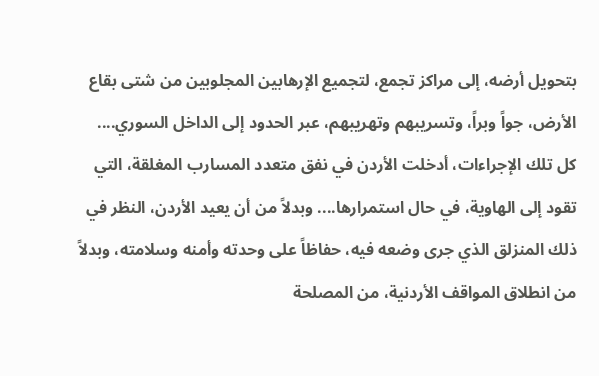بتحويل أرضه، إلى مراكز تجمع، لتجميع الإرهابين المجلوبين من شتى بقاع الأرض، جواً وبراً، وتسريبهم وتهريبهم، عبر الحدود إلى الداخل السوري.... كل تلك الإجراءات، أدخلت الأردن في نفق متعدد المسارب المغلقة، التي تقود إلى الهاوية، في حال استمرارها.... وبدلاً من أن يعيد الأردن، النظر في ذلك المنزلق الذي جرى وضعه فيه، حفاظاً على وحدته وأمنه وسلامته، وبدلاً من انطلاق المواقف الأردنية، من المصلحة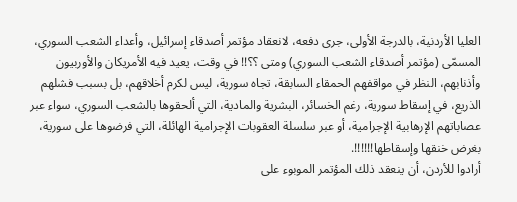العليا الأردنية، بالدرجة الأولى، جرى دفعه، لانعقاد مؤتمر أصدقاء إسرائيل، وأعداء الشعب السوري، المسمّى (مؤتمر أصدقاء الشعب السوري) ومتى ؟؟!! في وقت، يعيد فيه الأمريكان والأوربيون وأذنابهم، النظر في مواقفهم الحمقاء السابقة، تجاه سورية، ليس لكرم أخلاقهم، بل بسبب فشلهم الذريع، في إسقاط سورية، رغم الخسائر، البشرية والمادية، التي ألحقوها بالشعب السوري، سواء عبر عصاباتهم الإرهابية الإجرامية، أو عبر سلسلة العقوبات الإجرامية الهائلة، التي فرضوها على سورية، بغرض خنقها وإسقاطها!!!!!!.
أرادوا للأردن، أن ينعقد ذلك المؤتمر الموبوء على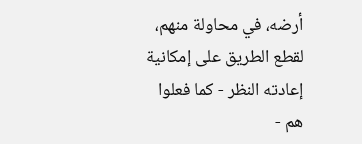أرضه، في محاولة منهم، لقطع الطريق على إمكانية إعادته النظر - كما فعلوا هم -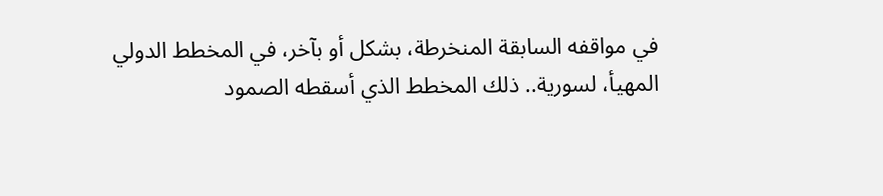في مواقفه السابقة المنخرطة، بشكل أو بآخر، في المخطط الدولي المهيأ، لسورية.. ذلك المخطط الذي أسقطه الصمود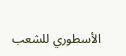الأسطوري للشعب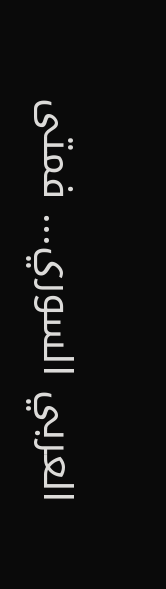العربي السوري... فمتى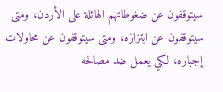سيتوقفون عن ضغوطاتهم الهائلة على الأردن، ومتى سيتوقفون عن ابتزازه، ومتى سيتوقفون عن محاولات إجباره، لكي يعمل ضد مصالحه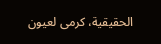الحقيقية، كرمى لعيون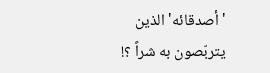'أصدقائه' الذين يتربّصون به شراً ؟!